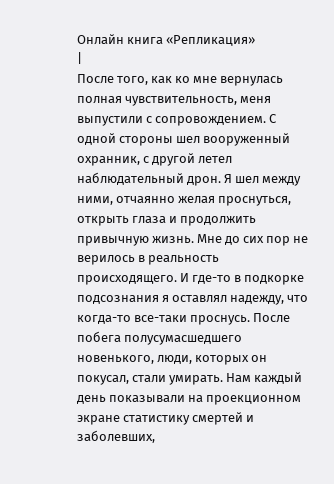Онлайн книга «Репликация»
|
После того, как ко мне вернулась полная чувствительность, меня выпустили с сопровождением. С одной стороны шел вооруженный охранник, с другой летел наблюдательный дрон. Я шел между ними, отчаянно желая проснуться, открыть глаза и продолжить привычную жизнь. Мне до сих пор не верилось в реальность происходящего. И где-то в подкорке подсознания я оставлял надежду, что когда-то все-таки проснусь. После побега полусумасшедшего новенького, люди, которых он покусал, стали умирать. Нам каждый день показывали на проекционном экране статистику смертей и заболевших,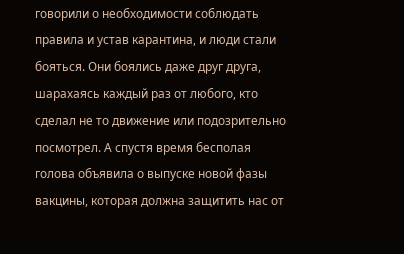говорили о необходимости соблюдать правила и устав карантина, и люди стали бояться. Они боялись даже друг друга, шарахаясь каждый раз от любого, кто сделал не то движение или подозрительно посмотрел. А спустя время бесполая голова объявила о выпуске новой фазы вакцины, которая должна защитить нас от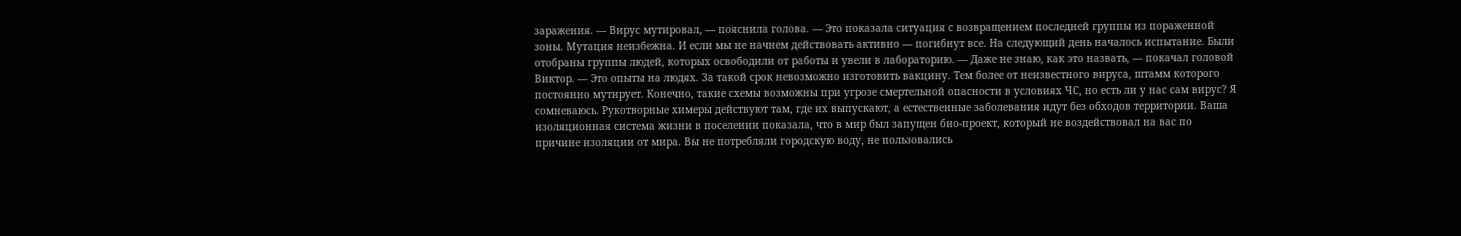заражения. — Вирус мутировал, — пояснила голова. — Это показала ситуация с возвращением последней группы из пораженной зоны. Мутация неизбежна. И если мы не начнем действовать активно — погибнут все. На следующий день началось испытание. Были отобраны группы людей, которых освободили от работы и увели в лабораторию. — Даже не знаю, как это назвать, — покачал головой Виктор. — Это опыты на людях. За такой срок невозможно изготовить вакцину. Тем более от неизвестного вируса, штамм которого постоянно мутирует. Конечно, такие схемы возможны при угрозе смертельной опасности в условиях ЧС, но есть ли у нас сам вирус? Я сомневаюсь. Рукотворные химеры действуют там, где их выпускают, а естественные заболевания идут без обходов территории. Ваша изоляционная система жизни в поселении показала, что в мир был запущен био-проект, который не воздействовал на вас по причине изоляции от мира. Вы не потребляли городскую воду, не пользовались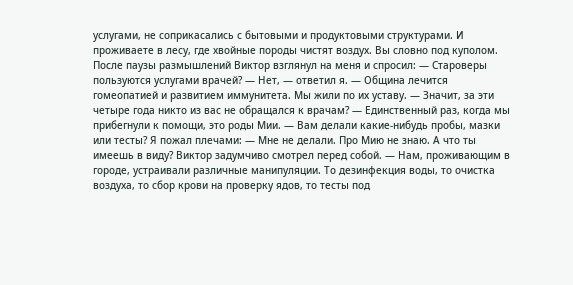услугами, не соприкасались с бытовыми и продуктовыми структурами. И проживаете в лесу, где хвойные породы чистят воздух. Вы словно под куполом. После паузы размышлений Виктор взглянул на меня и спросил: — Староверы пользуются услугами врачей? — Нет, — ответил я. — Община лечится гомеопатией и развитием иммунитета. Мы жили по их уставу. — Значит, за эти четыре года никто из вас не обращался к врачам? — Единственный раз, когда мы прибегнули к помощи, это роды Мии. — Вам делали какие-нибудь пробы, мазки или тесты? Я пожал плечами: — Мне не делали. Про Мию не знаю. А что ты имеешь в виду? Виктор задумчиво смотрел перед собой. — Нам, проживающим в городе, устраивали различные манипуляции. То дезинфекция воды, то очистка воздуха, то сбор крови на проверку ядов, то тесты под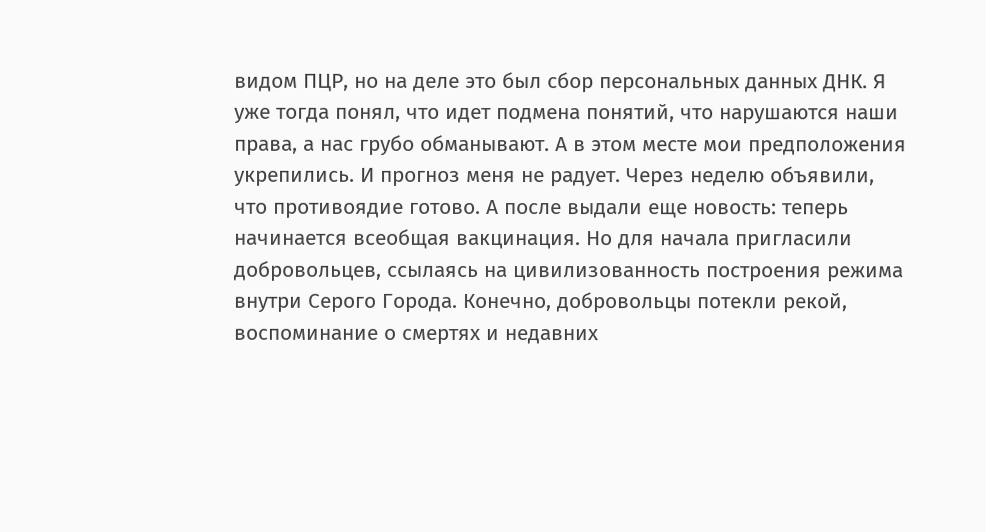видом ПЦР, но на деле это был сбор персональных данных ДНК. Я уже тогда понял, что идет подмена понятий, что нарушаются наши права, а нас грубо обманывают. А в этом месте мои предположения укрепились. И прогноз меня не радует. Через неделю объявили, что противоядие готово. А после выдали еще новость: теперь начинается всеобщая вакцинация. Но для начала пригласили добровольцев, ссылаясь на цивилизованность построения режима внутри Серого Города. Конечно, добровольцы потекли рекой, воспоминание о смертях и недавних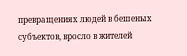превращениях людей в бешеных субъектов, вросло в жителей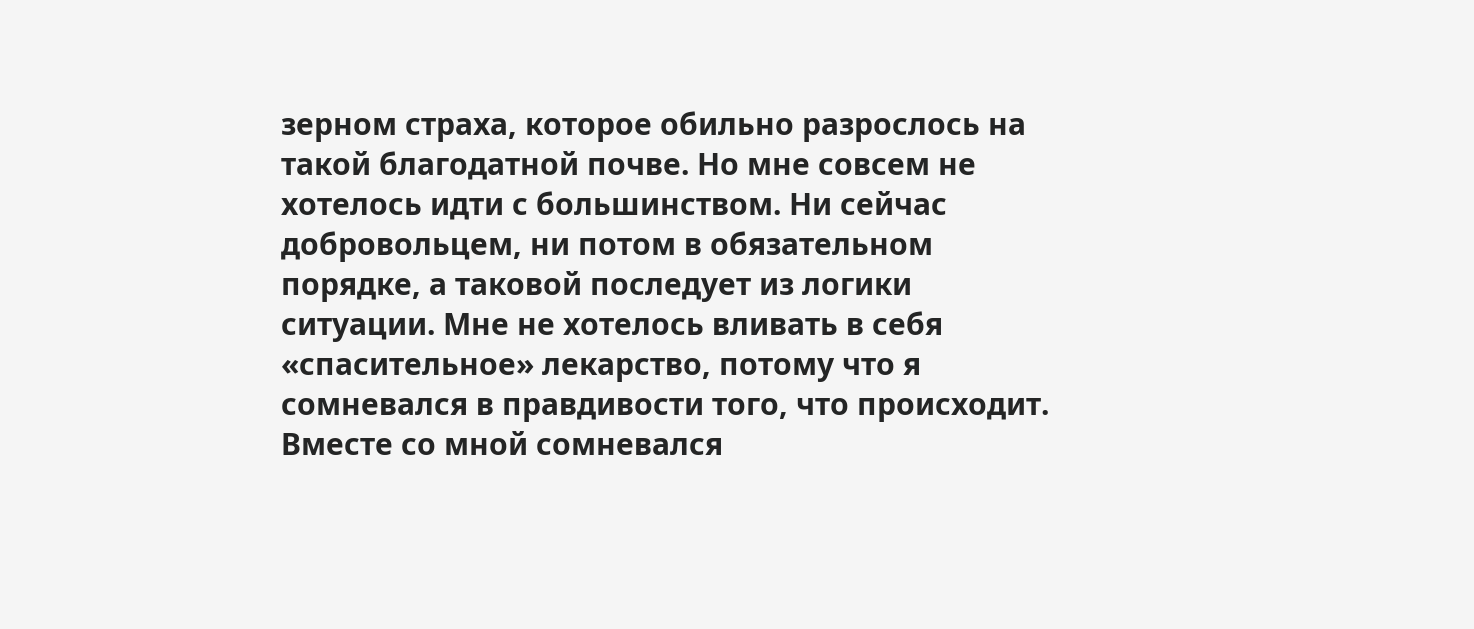зерном страха, которое обильно разрослось на такой благодатной почве. Но мне совсем не хотелось идти с большинством. Ни сейчас добровольцем, ни потом в обязательном порядке, а таковой последует из логики ситуации. Мне не хотелось вливать в себя «спасительное» лекарство, потому что я сомневался в правдивости того, что происходит. Вместе со мной сомневался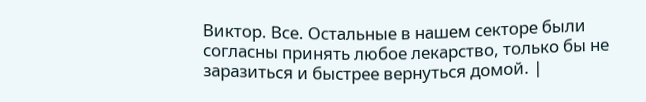Виктор. Все. Остальные в нашем секторе были согласны принять любое лекарство, только бы не заразиться и быстрее вернуться домой. |